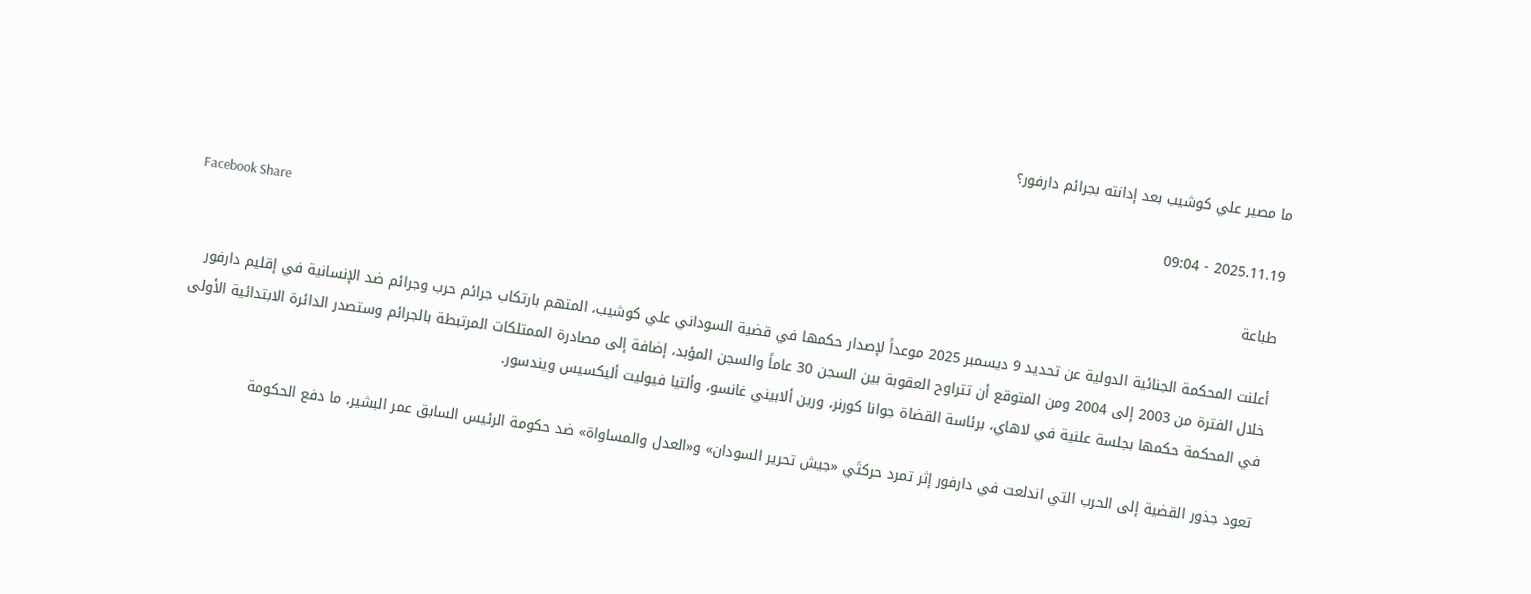ما مصير علي كوشيب بعد إدانته بجرائم دارفور؟

2025.11.19 - 09:04
Facebook Share
طباعة

أعلنت المحكمة الجنائية الدولية عن تحديد 9 ديسمبر 2025 موعداً لإصدار حكمها في قضية السوداني علي كوشيب، المتهم بارتكاب جرائم حرب وجرائم ضد الإنسانية في إقليم دارفور خلال الفترة من 2003 إلى 2004 ومن المتوقع أن تتراوح العقوبة بين السجن 30 عاماً والسجن المؤبد، إضافة إلى مصادرة الممتلكات المرتبطة بالجرائم وستصدر الدائرة الابتدائية الأولى في المحكمة حكمها بجلسة علنية في لاهاي، برئاسة القضاة جوانا كورنر، ورين ألابيني غانسو، وألتيا فيوليت أليكسيس ويندسور.

تعود جذور القضية إلى الحرب التي اندلعت في دارفور إثر تمرد حركتَي «جيش تحرير السودان» و«العدل والمساواة» ضد حكومة الرئيس السابق عمر البشير، ما دفع الحكومة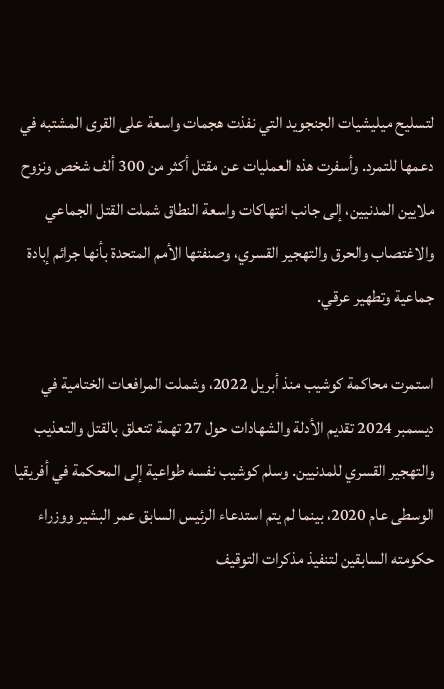لتسليح ميليشيات الجنجويد التي نفذت هجمات واسعة على القرى المشتبه في دعمها للتمرد. وأسفرت هذه العمليات عن مقتل أكثر من 300 ألف شخص ونزوح ملايين المدنيين، إلى جانب انتهاكات واسعة النطاق شملت القتل الجماعي والاغتصاب والحرق والتهجير القسري، وصنفتها الأمم المتحدة بأنها جرائم إبادة جماعية وتطهير عرقي.

استمرت محاكمة كوشيب منذ أبريل 2022، وشملت المرافعات الختامية في ديسمبر 2024 تقديم الأدلة والشهادات حول 27 تهمة تتعلق بالقتل والتعذيب والتهجير القسري للمدنيين. وسلم كوشيب نفسه طواعية إلى المحكمة في أفريقيا الوسطى عام 2020، بينما لم يتم استدعاء الرئيس السابق عمر البشير ووزراء حكومته السابقين لتنفيذ مذكرات التوقيف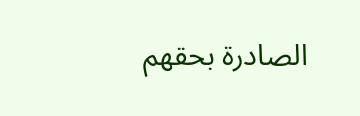الصادرة بحقهم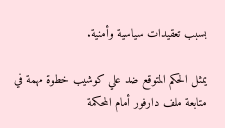بسبب تعقيدات سياسية وأمنية.

يمثل الحكم المتوقع ضد علي كوشيب خطوة مهمة في متابعة ملف دارفور أمام المحكمة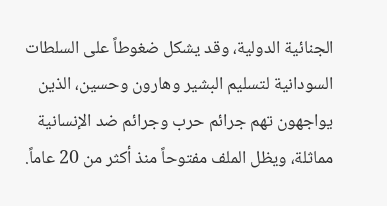الجنائية الدولية، وقد يشكل ضغوطاً على السلطات السودانية لتسليم البشير وهارون وحسين، الذين يواجهون تهم جرائم حرب وجرائم ضد الإنسانية مماثلة، ويظل الملف مفتوحاً منذ أكثر من 20 عاماً.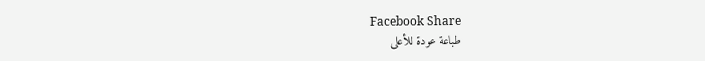Facebook Share
طباعة عودة للأعلى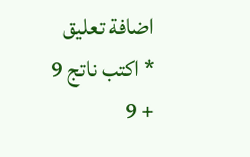اضافة تعليق
* اكتب ناتج 9 + 9